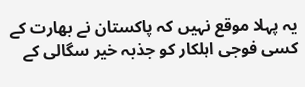یہ پہلا موقع نہیں کہ پاکستان نے بھارت کے کسی فوجی اہلکار کو جذبہ خیر سگالی کے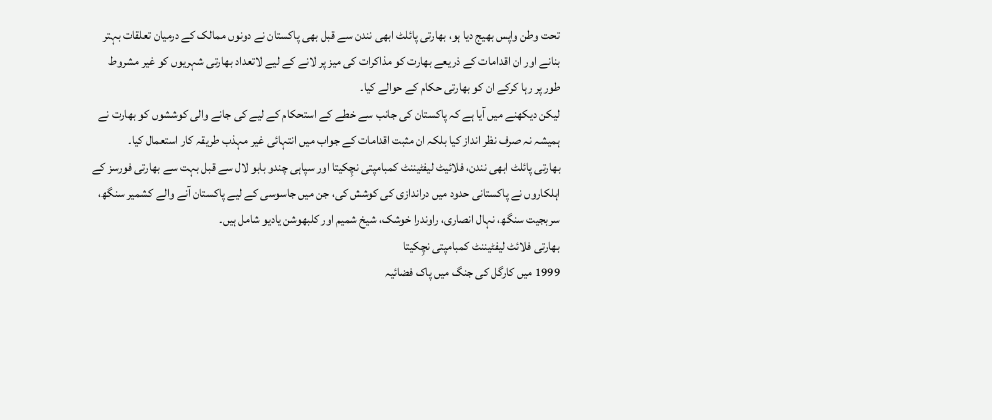تحت وطن واپس بھیج دیا ہو، بھارتی پائلٹ ابھی نندن سے قبل بھی پاکستان نے دونوں ممالک کے درمیان تعلقات بہتر بنانے اور ان اقدامات کے ذریعے بھارت کو مذاکرات کی میز پر لانے کے لیے لاتعداد بھارتی شہریوں کو غیر مشروط طور پر رہا کرکے ان کو بھارتی حکام کے حوالے کیا۔
لیکن دیکھنے میں آیا ہے کہ پاکستان کی جانب سے خطے کے استحکام کے لیے کی جانے والی کوششوں کو بھارت نے ہمیشہ نہ صرف نظر انداز کیا بلکہ ان مثبت اقدامات کے جواب میں انتہائی غیر مہذب طریقہ کار استعمال کیا۔
بھارتی پائلٹ ابھی نندن، فلائیٹ لیفٹیننٹ کمبامپتی نچِکیتا اور سپاہی چندو بابو لال سے قبل بہت سے بھارتی فورسز کے اہلکاروں نے پاکستانی حدود میں دراندازی کی کوشش کی، جن میں جاسوسی کے لیے پاکستان آنے والے کشمیر سنگھ، سربجیت سنگھ، نہال انصاری، راوندرا خوشک، شیخ شمیم اور کلبھوشن یادیو شامل ہیں۔
بھارتی فلائٹ لیفٹیننٹ کمبامپتی نچِکیتا
1999 میں کارگل کی جنگ میں پاک فضائیہ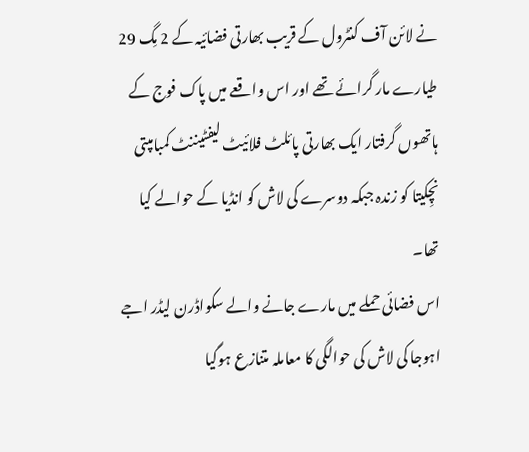نے لائن آف کنٹرول کے قریب بھارتی فضائیہ کے 2 مِگ 29 طیارے مار گرائے تھے اور اس واقعے میں پاک فوج کے ہاتھوں گرفتار ایک بھارتی پائلٹ فلائیٹ لیفٹیننٹ کمبامپتی نچِکیتا کو زندہ جبکہ دوسرے کی لاش کو انڈیا کے حوالے کیا تھا۔
اس فضائی حملے میں مارے جانے والے سکواڈرن لیڈر اجے اہوجا کی لاش کی حوالگی کا معاملہ متنازع ہوگیا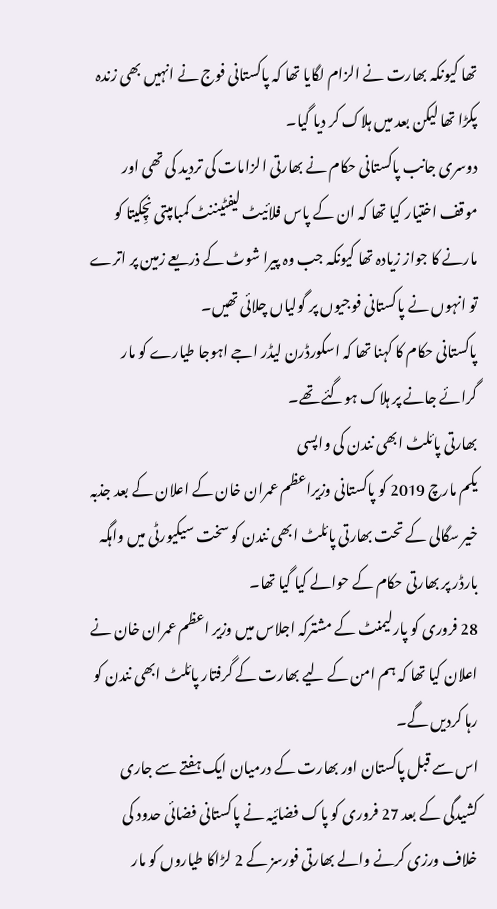تھا کیونکہ بھارت نے الزام لگایا تھا کہ پاکستانی فوج نے انہیں بھی زندہ پکڑا تھا لیکن بعد میں ہلاک کر دیا گیا۔
دوسری جانب پاکستانی حکام نے بھارتی الزامات کی تردید کی تھی اور موقف اختیار کیا تھا کہ ان کے پاس فلائیٹ لیفٹیننٹ کمبامپتی نچِکیتا کو مارنے کا جواز زیادہ تھا کیونکہ جب وہ پیرا شوٹ کے ذریعے زمین پر اترے تو انہوں نے پاکستانی فوجیوں پر گولیاں چلائی تھیں۔
پاکستانی حکام کا کہنا تھا کہ اسکورڈرن لیڈر اجے اہوجا طیارے کو مار گرائے جانے پر ہلاک ہوگئے تھے۔
بھارتی پائلٹ ابھی نندن کی واپسی
یکم مارچ 2019 کو پاکستانی وزیراعظم عمران خان کے اعلان کے بعد جذبہ خیر سگالی کے تحت بھارتی پائلٹ ابھی نندن کو سخت سیکیورٹی میں واہگہ بارڈر پر بھارتی حکام کے حوالے کیا گیا تھا۔
28 فروری کو پارلیمنٹ کے مشترکہ اجلاس میں وزیر اعظم عمران خان نے اعلان کیا تھا کہ ہم امن کے لیے بھارت کے گرفتار پائلٹ ابھی نندن کو رہا کردیں گے۔
اس سے قبل پاکستان اور بھارت کے درمیان ایک ہفتے سے جاری کشیدگی کے بعد 27 فروری کو پاک فضائیہ نے پاکستانی فضائی حدود کی خلاف ورزی کرنے والے بھارتی فورسز کے 2 لڑاکا طیاروں کو مار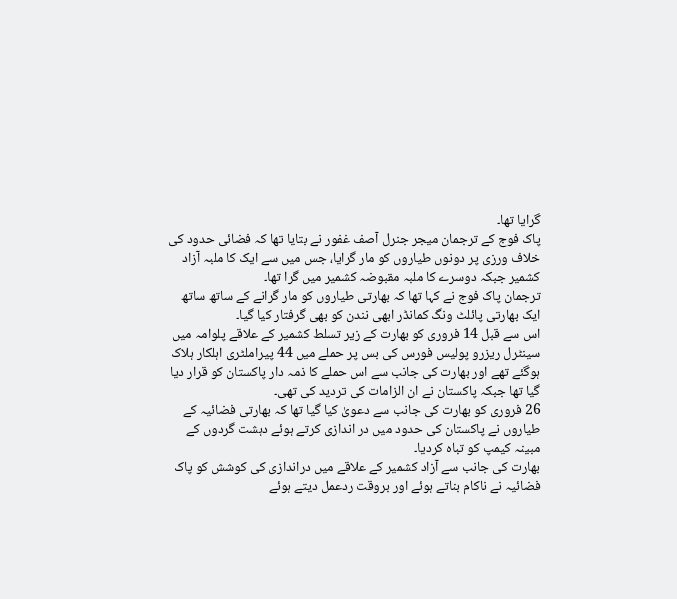گرایا تھا۔
پاک فوج کے ترجمان میجر جنرل آصف غفور نے بتایا تھا کہ فضائی حدود کی خلاف ورزی پر دونوں طیاروں کو مار گرایا، جس میں سے ایک کا ملبہ آزاد کشمیر جبکہ دوسرے کا ملبہ مقبوضہ کشمیر میں گرا تھا۔
ترجمان پاک فوج نے کہا تھا کہ بھارتی طیاروں کو مار گرانے کے ساتھ ساتھ ایک بھارتی پائلٹ ونگ کمانڈر ابھی نندن کو بھی گرفتار کیا گیا۔
اس سے قبل 14 فروری کو بھارت کے زیر تسلط کشمیر کے علاقے پلوامہ میں سینٹرل ریزرو پولیس فورس کی بس پر حملے میں 44 پیراملٹری اہلکار ہلاک ہوگئے تھے اور بھارت کی جانب سے اس حملے کا ذمہ دار پاکستان کو قرار دیا گیا تھا جبکہ پاکستان نے ان الزامات کی تردید کی تھی۔
26 فروری کو بھارت کی جانب سے دعویٰ کیا گیا تھا کہ بھارتی فضائیہ کے طیاروں نے پاکستان کی حدود میں در اندازی کرتے ہوئے دہشت گردوں کے مبینہ کیمپ کو تباہ کردیا۔
بھارت کی جانب سے آزاد کشمیر کے علاقے میں دراندازی کی کوشش کو پاک فضائیہ نے ناکام بناتے ہوئے اور بروقت ردعمل دیتے ہوئے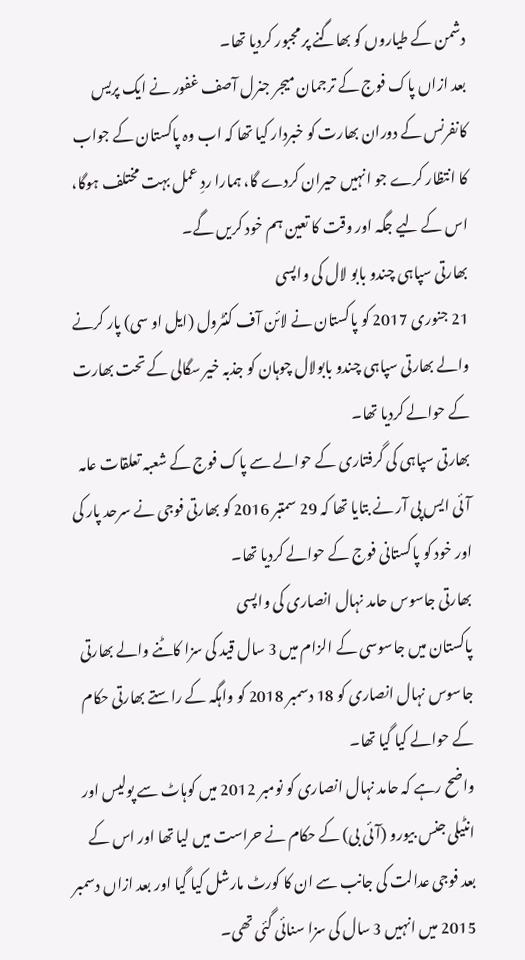دشمن کے طیاروں کو بھاگنے پر مجبور کردیا تھا۔
بعد ازاں پاک فوج کے ترجمان میجر جنرل آصف غفور نے ایک پریس کانفرنس کے دوران بھارت کو خبردار کیا تھا کہ اب وہ پاکستان کے جواب کا انتظار کرے جو انہیں حیران کردے گا، ہمارا ردِ عمل بہت مختلف ہوگا، اس کے لیے جگہ اور وقت کا تعین ہم خود کریں گے۔
بھارتی سپاہی چندو بابو لال کی واپسی
21 جنوری 2017 کو پاکستان نے لائن آف کنٹرول (ایل او سی) پار کرنے والے بھارتی سپاہی چندو بابولال چوہان کو جذبہ خیر سگالی کے تحت بھارت کے حوالے کردیا تھا۔
بھارتی سپاہی کی گرفتاری کے حوالے سے پاک فوج کے شعبہ تعلقات عامہ آئی ایس پی آر نے بتایا تھا کہ 29 سمتبر 2016 کو بھارتی فوجی نے سرحد پار کی اور خود کو پاکستانی فوج کے حوالے کردیا تھا۔
بھارتی جاسوس حامد نہال انصاری کی واپسی
پاکستان میں جاسوسی کے الزام میں 3 سال قید کی سزا کاٹنے والے بھارتی جاسوس نہال انصاری کو 18 دسمبر 2018 کو واہگہ کے راستے بھارتی حکام کے حوالے کیا گیا تھا۔
واضح رہے کہ حامد نہال انصاری کو نومبر 2012 میں کوہاٹ سے پولیس اور انٹیلی جنس بیورو (آئی بی) کے حکام نے حراست میں لیا تھا اور اس کے بعد فوجی عدالت کی جانب سے ان کا کورٹ مارشل کیا گیا اور بعد ازاں دسمبر 2015 میں انہیں 3 سال کی سزا سنائی گئی تھی۔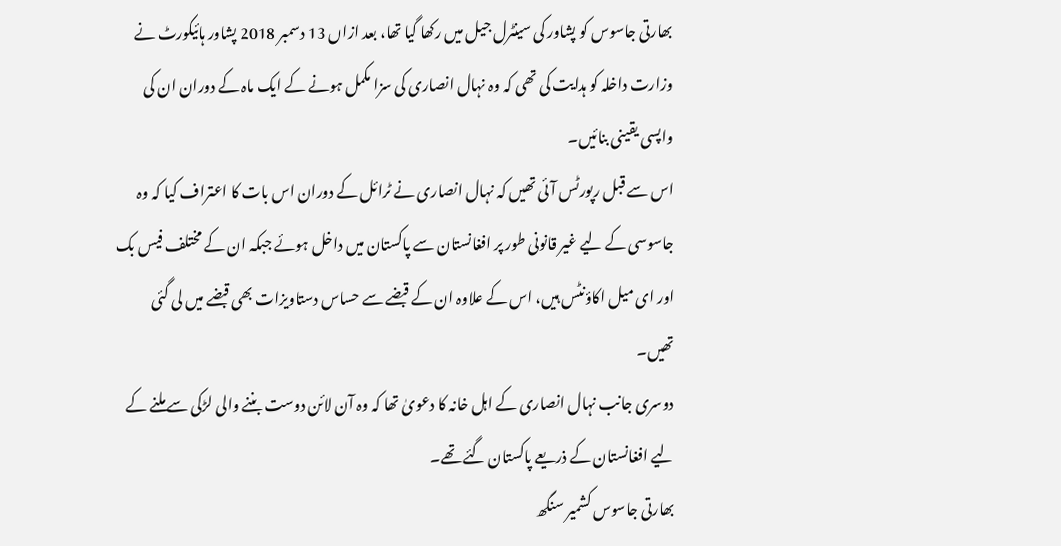بھارتی جاسوس کو پشاور کی سینٹرل جیل میں رکھا گیا تھا، بعد ازاں 13 دسمبر 2018 پشاور ہائیکورٹ نے وزارت داخلہ کو ہدایت کی تھی کہ وہ نہال انصاری کی سزا مکمل ہونے کے ایک ماہ کے دوران ان کی واپسی یقینی بنائیں۔
اس سے قبل رپورٹس آئی تھیں کہ نہال انصاری نے ٹرائل کے دوران اس بات کا اعتراف کیا کہ وہ جاسوسی کے لیے غیر قانونی طور پر افغانستان سے پاکستان میں داخل ہوئے جبکہ ان کے مختلف فیس بک اور ای میل اکاؤنٹس ہیں، اس کے علاوہ ان کے قبضے سے حساس دستاویزات بھی قبضے میں لی گئی تھیں۔
دوسری جانب نہال انصاری کے اہل خانہ کا دعویٰ تھا کہ وہ آن لائن دوست بننے والی لڑکی سے ملنے کے لیے افغانستان کے ذریعے پاکستان گئے تھے۔
بھارتی جاسوس کشمیر سنگھ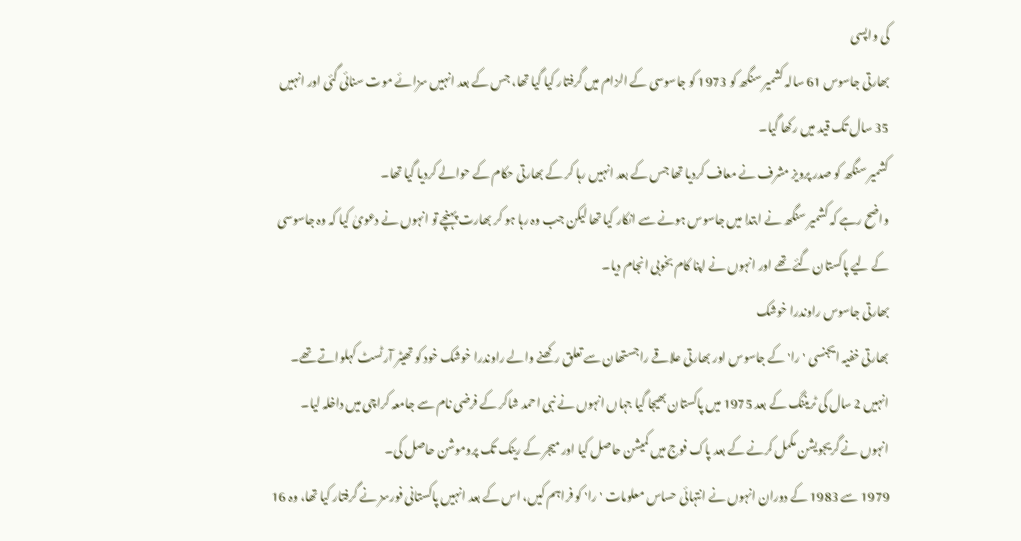کی واپسی
بھارتی جاسوس 61 سالہ کشمیر سنگھ کو 1973 کو جاسوسی کے الزام میں گرفتار کیا گیا تھا، جس کے بعد انہیں سزائے موت سنائی گئی اور انہیں 35 سال تک قید میں رکھا گیا۔
کشمیر سنگھ کو صدر پرویز مشرف نے معاف کردیا تھا جس کے بعد انہیں رہا کر کے بھارتی حکام کے حوالے کردیا گیا تھا۔
واضح رہے کہ کشمیر سنگھ نے ابتدا میں جاسوس ہونے سے انکار کیا تھا لیکن جب وہ رہا ہو کر بھارت پہنچے تو انہوں نے دعویٰ کیا کہ وہ جاسوسی کے لیے پاکستان گئے تھے اور انہوں نے اپنا کام بخوبی انجام دیا۔
بھارتی جاسوس راوندرا خوشک
بھارتی خفیہ ایجنسی 'را' کے جاسوس اور بھارتی علاقے راجستھان سے تعلق رکھنے والے راوندرا خوشک خود کو تھیٹر آرٹسٹ کہلواتے تھے۔
انہیں 2 سال کی ٹریننگ کے بعد 1975 میں پاکستان بھیجا گیا جہاں انہوں نے نبی احمد شاکر کے فرضی نام سے جامعہ کراچی میں داخلہ لیا۔
انہوں نے گریجویشن مکمل کرنے کے بعد پاک فوج میں کمیشن حاصل کیا اور میجر کے رینک تک پروموشن حاصل کی۔
1979 سے 1983 کے دوران انہوں نے انتہائی حساس معلومات 'را' کو فراہم کیں، اس کے بعد انہیں پاکستانی فورسز نے گرفتار کیا تھا، وہ 16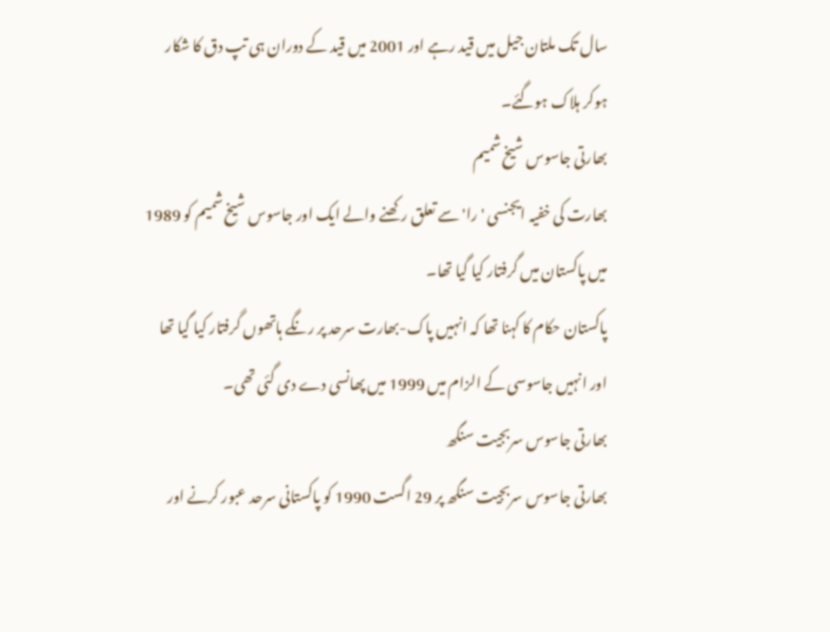سال تک ملتان جیل میں قید رہے اور 2001 میں قید کے دوران ہی تپ دق کا شکار ہوکر ہلاک ہوگئے۔
بھارتی جاسوس شیخ شمیم
بھارت کی خفیہ ایجنسی 'را' سے تعلق رکھنے والے ایک اور جاسوس شیخ شمیم کو 1989 میں پاکستان میں گرفتار کیا گیا تھا۔
پاکستان حکام کا کہنا تھا کہ انہیں پاک-بھارت سرحد پر رنگے ہاتھوں گرفتار کیا گیا تھا اور انہیں جاسوسی کے الزام میں 1999 میں پھانسی دے دی گئی تھی۔
بھارتی جاسوس سربجیت سنگھ
بھارتی جاسوس سربجیت سنگھ پر 29 اگست 1990 کو پاکستانی سرحد عبور کرنے اور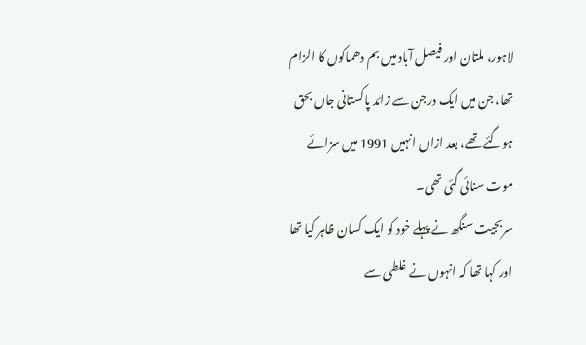لاہور، ملتان اور فیصل آباد میں بم دھماکوں کا الزام تھا، جن میں ایک درجن سے زائد پاکستانی جاں بحق ہوگئے تھے، بعد ازاں انہیں 1991 میں سزائے موت سنائی گئی تھی۔
سربجیت سنگھ نے پہلے خود کو ایک کسان ظاہر کیا تھا اور کہا تھا کہ انہوں نے غلطی سے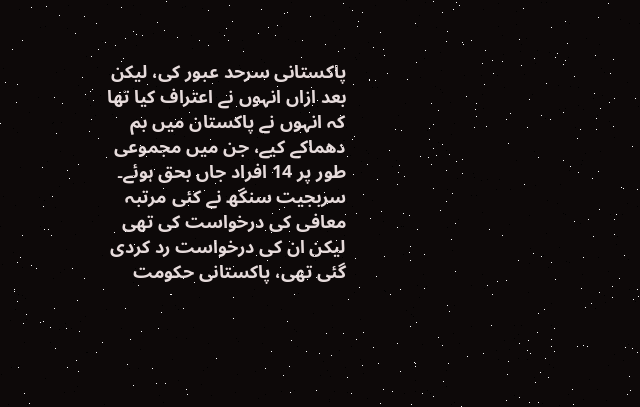پاکستانی سرحد عبور کی، لیکن بعد ازاں انہوں نے اعتراف کیا تھا کہ انہوں نے پاکستان میں بم دھماکے کیے، جن میں مجموعی طور پر 14 افراد جاں بحق ہوئے۔
سربجیت سنگھ نے کئی مرتبہ معافی کی درخواست کی تھی لیکن ان کی درخواست رد کردی گئی تھی، پاکستانی حکومت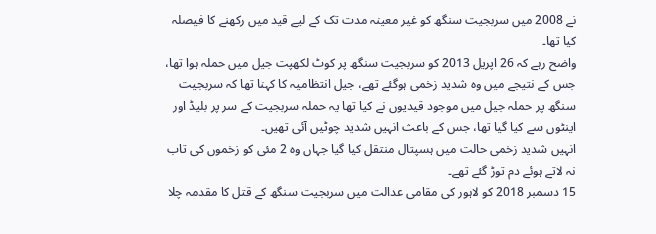نے 2008 میں سربجیت سنگھ کو غیر معینہ مدت تک کے لیے قید میں رکھنے کا فیصلہ کیا تھا۔
واضح رہے کہ 26 اپریل 2013 کو سربجیت سنگھ پر کوٹ لکھپت جیل میں حملہ ہوا تھا، جس کے نتیجے میں وہ شدید زخمی ہوگئے تھے، جیل انتظامیہ کا کہنا تھا کہ سربجیت سنگھ پر حملہ جیل میں موجود قیدیوں نے کیا تھا یہ حملہ سربجیت کے سر پر بلیڈ اور اینٹوں سے کیا گیا تھا، جس کے باعث انہیں شدید چوٹیں آئی تھیں۔
انہیں شدید زخمی حالت میں ہسپتال منتقل کیا گیا جہاں وہ 2 مئی کو زخموں کی تاب نہ لاتے ہوئے دم توڑ گئے تھے۔
15 دسمبر 2018 کو لاہور کی مقامی عدالت میں سربجیت سنگھ کے قتل کا مقدمہ چلا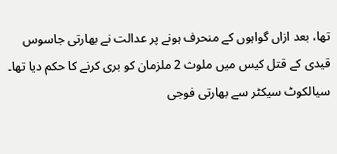تھا، بعد ازاں گواہوں کے منحرف ہونے پر عدالت نے بھارتی جاسوس قیدی کے قتل کیس میں ملوث 2 ملزمان کو بری کرنے کا حکم دیا تھا۔
سیالکوٹ سیکٹر سے بھارتی فوجی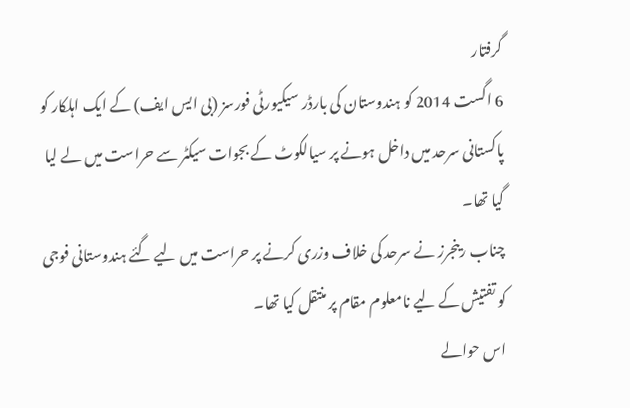گرفتار
6 اگست 2014 کو ہندوستان کی بارڈر سیکیورٹی فورسز (بی ایس ایف) کے ایک اہلکار کو پاکستانی سرحد میں داخل ہونے پر سیالکوٹ کے بجوات سیکٹر سے حراست میں لے لیا گیا تھا۔
چناب رینجرز نے سرحد کی خلاف وزری کرنے پر حراست میں لیے گئے ہندوستانی فوجی کو تفتیش کے لیے نامعلوم مقام پر منتقل کیا تھا۔
اس حوالے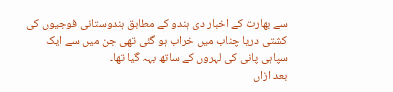سے بھارت کے اخبار دی ہندو کے مطابق ہندوستانی فوجیوں کی کشتی دریا چناب میں خراب ہو گئی تھی جن میں سے ایک سپاہی پانی کی لہروں کے ساتھ بہہ گیا تھا۔
بعد ازاں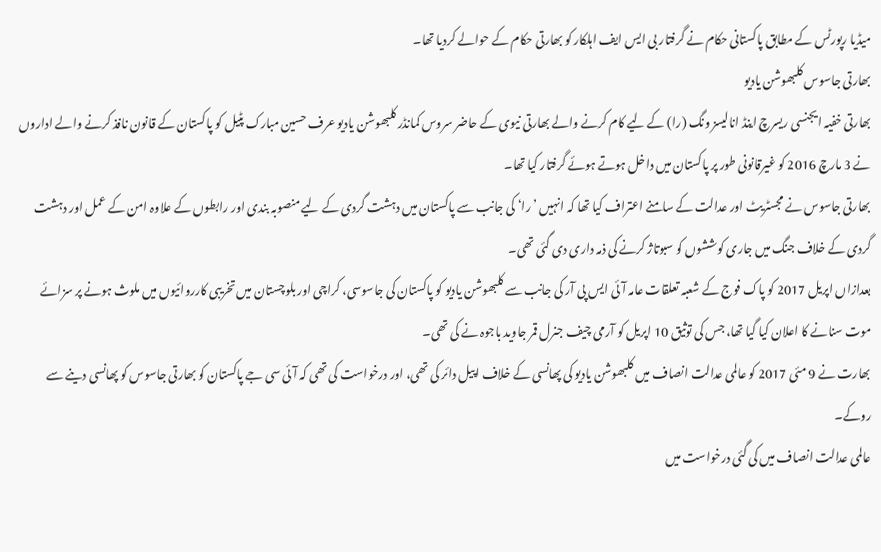میڈیا رپورٹس کے مطابق پاکستانی حکام نے گرفتار بی ایس ایف اہلکار کو بھارتی حکام کے حوالے کردیا تھا۔
بھارتی جاسوس کلبھوشن یادیو
بھارتی خفیہ ایجنسی ریسرچ اینڈ انالیسز ونگ (را) کے لیے کام کرنے والے بھارتی نیوی کے حاضر سروس کمانڈر کلبھوشن یادیو عرف حسین مبارک پٹیل کو پاکستان کے قانون نافذ کرنے والے اداروں نے 3 مارچ 2016 کو غیرقانونی طور پر پاکستان میں داخل ہوتے ہوئے گرفتار کیا تھا۔
بھارتی جاسوس نے مجسٹریٹ اور عدالت کے سامنے اعتراف کیا تھا کہ انہیں ’را‘ کی جانب سے پاکستان میں دہشت گردی کے لیے منصوبہ بندی اور رابطوں کے علاوہ امن کے عمل اور دہشت گردی کے خلاف جنگ میں جاری کوششوں کو سبوتاژ کرنے کی ذمہ داری دی گئی تھی۔
بعدازاں اپریل 2017 کو پاک فوج کے شعبہ تعلقات عامہ آئی ایس پی آر کی جانب سے کلبھوشن یادیو کو پاکستان کی جاسوسی، کراچی اور بلوچستان میں تخریبی کارروائیوں میں ملوث ہونے پر سزائے موت سنانے کا اعلان کیا گیا تھا، جس کی توثیق 10 اپریل کو آرمی چیف جنرل قمر جاوید باجوہ نے کی تھی۔
بھارت نے 9 مئی 2017 کو عالمی عدالت انصاف میں کلبھوشن یادیو کی پھانسی کے خلاف اپیل دائر کی تھی، اور درخواست کی تھی کہ آئی سی جے پاکستان کو بھارتی جاسوس کو پھانسی دینے سے روکے۔
عالمی عدالت انصاف میں کی گئی درخواست میں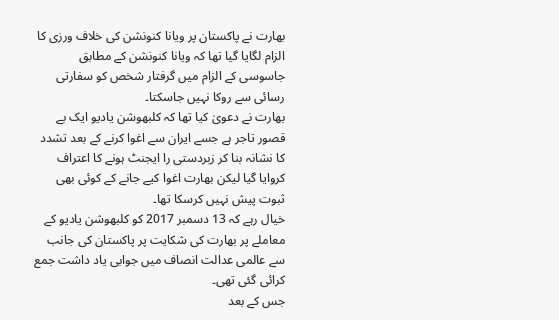بھارت نے پاکستان پر ویانا کنونشن کی خلاف ورزی کا الزام لگایا گیا تھا کہ ویانا کنونشن کے مطابق جاسوسی کے الزام میں گرفتار شخص کو سفارتی رسائی سے روکا نہیں جاسکتا۔
بھارت نے دعویٰ کیا تھا کہ کلبھوشن یادیو ایک بے قصور تاجر ہے جسے ایران سے اغوا کرنے کے بعد تشدد کا نشانہ بنا کر زبردستی را ایجنٹ ہونے کا اعتراف کروایا گیا لیکن بھارت اغوا کیے جانے کے کوئی بھی ثبوت پیش نہیں کرسکا تھا۔
خیال رہے کہ 13 دسمبر 2017 کو کلبھوشن یادیو کے معاملے پر بھارت کی شکایت پر پاکستان کی جانب سے عالمی عدالت انصاف میں جوابی یاد داشت جمع کرائی گئی تھی۔
جس کے بعد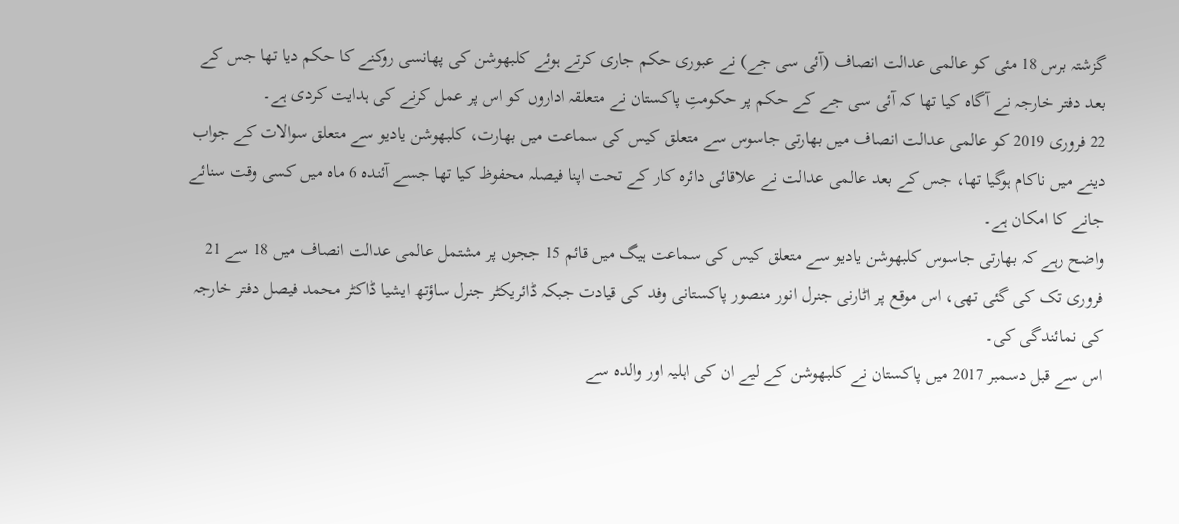گزشتہ برس 18 مئی کو عالمی عدالت انصاف (آئی سی جے) نے عبوری حکم جاری کرتے ہوئے کلبھوشن کی پھانسی روکنے کا حکم دیا تھا جس کے بعد دفتر خارجہ نے آگاہ کیا تھا کہ آئی سی جے کے حکم پر حکومتِ پاکستان نے متعلقہ اداروں کو اس پر عمل کرنے کی ہدایت کردی ہے۔
22 فروری 2019 کو عالمی عدالت انصاف میں بھارتی جاسوس سے متعلق کیس کی سماعت میں بھارت، کلبھوشن یادیو سے متعلق سوالات کے جواب دینے میں ناکام ہوگیا تھا، جس کے بعد عالمی عدالت نے علاقائی دائرہ کار کے تحت اپنا فیصلہ محفوظ کیا تھا جسے آئندہ 6 ماہ میں کسی وقت سنائے جانے کا امکان ہے۔
واضح رہے کہ بھارتی جاسوس کلبھوشن یادیو سے متعلق کیس کی سماعت ہیگ میں قائم 15 ججوں پر مشتمل عالمی عدالت انصاف میں 18 سے 21 فروری تک کی گئی تھی، اس موقع پر اٹارنی جنرل انور منصور پاکستانی وفد کی قیادت جبکہ ڈائریکٹر جنرل ساؤتھ ایشیا ڈاکٹر محمد فیصل دفتر خارجہ کی نمائندگی کی۔
اس سے قبل دسمبر 2017 میں پاکستان نے کلبھوشن کے لیے ان کی اہلیہ اور والدہ سے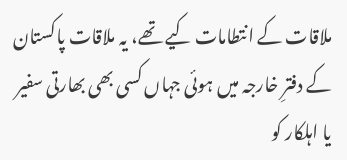ملاقات کے انتطامات کیے تھے، یہ ملاقات پاکستان کے دفترِ خارجہ میں ہوئی جہاں کسی بھی بھارتی سفیر یا اہلکار کو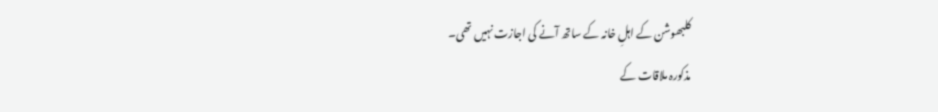کلبھوشن کے اہلِ خانہ کے ساتھ آنے کی اجازت نہیں تھی۔
مذکورہ ملاقات کے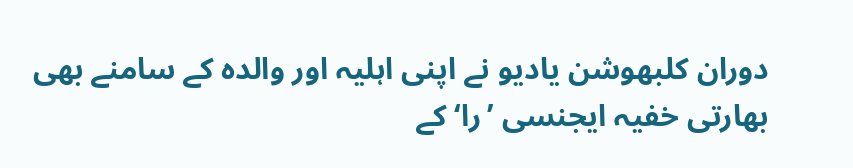دوران کلبھوشن یادیو نے اپنی اہلیہ اور والدہ کے سامنے بھی بھارتی خفیہ ایجنسی ’را‘ کے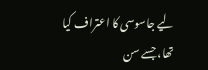لیے جاسوسی کا اعتراف کیا تھا، جسے سن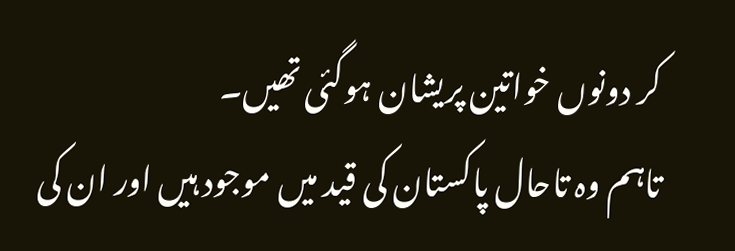کر دونوں خواتین پریشان ہوگئی تھیں۔
تاہم وہ تاحال پاکستان کی قید میں موجود ہیں اور ان کی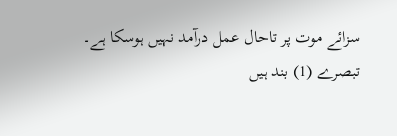سزائے موت پر تاحال عمل درآمد نہیں ہوسکا ہے۔
تبصرے (1) بند ہیں